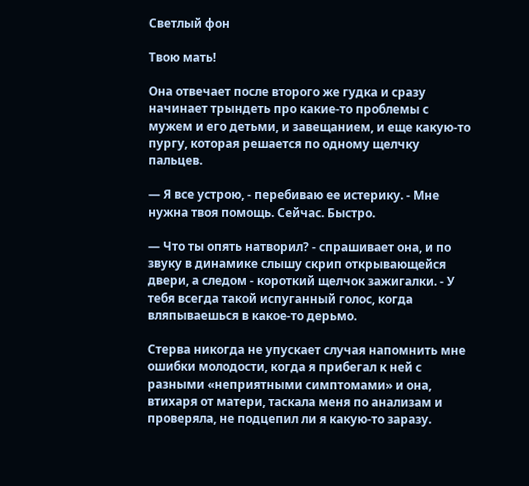Светлый фон

Твою мать!

Она отвечает после второго же гудка и сразу начинает трындеть про какие-то проблемы с мужем и его детьми, и завещанием, и еще какую-то пургу, которая решается по одному щелчку пальцев.

— Я все устрою, - перебиваю ее истерику. - Мне нужна твоя помощь. Сейчас. Быстро.

— Что ты опять натворил? - спрашивает она, и по звуку в динамике слышу скрип открывающейся двери, а следом - короткий щелчок зажигалки. - У тебя всегда такой испуганный голос, когда вляпываешься в какое-то дерьмо.

Стерва никогда не упускает случая напомнить мне ошибки молодости, когда я прибегал к ней с разными «неприятными симптомами» и она, втихаря от матери, таскала меня по анализам и проверяла, не подцепил ли я какую-то заразу.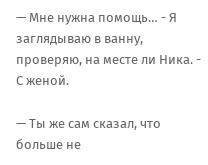— Мне нужна помощь… - Я заглядываю в ванну, проверяю, на месте ли Ника. - С женой.

— Ты же сам сказал, что больше не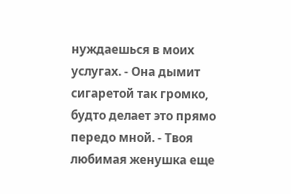нуждаешься в моих услугах. - Она дымит сигаретой так громко, будто делает это прямо передо мной. - Твоя любимая женушка еще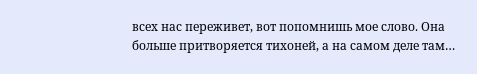всех нас переживет, вот попомнишь мое слово. Она больше притворяется тихоней, а на самом деле там…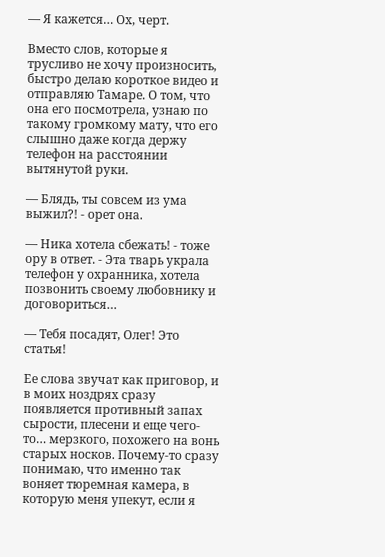— Я кажется… Ох, черт.

Вместо слов, которые я трусливо не хочу произносить, быстро делаю короткое видео и отправляю Тамаре. О том, что она его посмотрела, узнаю по такому громкому мату, что его слышно даже когда держу телефон на расстоянии вытянутой руки.

— Блядь, ты совсем из ума выжил?! - орет она.

— Ника хотела сбежать! - тоже ору в ответ. - Эта тварь украла телефон у охранника, хотела позвонить своему любовнику и договориться…

— Тебя посадят, Олег! Это статья!

Ее слова звучат как приговор, и в моих ноздрях сразу появляется противный запах сырости, плесени и еще чего-то… мерзкого, похожего на вонь старых носков. Почему-то сразу понимаю, что именно так воняет тюремная камера, в которую меня упекут, если я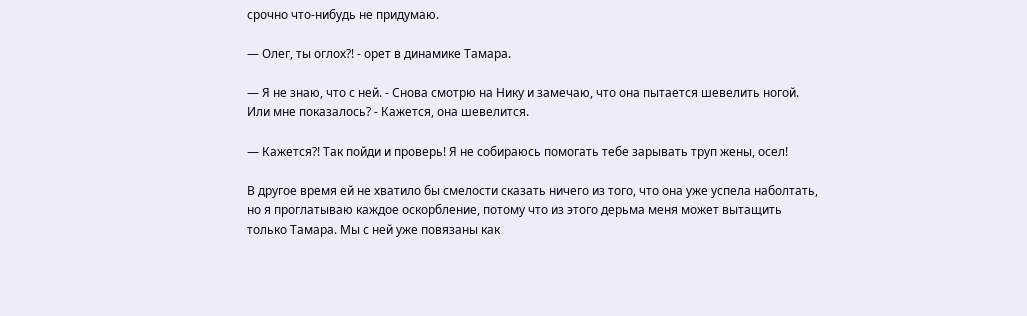срочно что-нибудь не придумаю.

— Олег, ты оглох?! - орет в динамике Тамара.

— Я не знаю, что с ней. - Снова смотрю на Нику и замечаю, что она пытается шевелить ногой. Или мне показалось? - Кажется, она шевелится.

— Кажется?! Так пойди и проверь! Я не собираюсь помогать тебе зарывать труп жены, осел!

В другое время ей не хватило бы смелости сказать ничего из того, что она уже успела наболтать, но я проглатываю каждое оскорбление, потому что из этого дерьма меня может вытащить только Тамара. Мы с ней уже повязаны как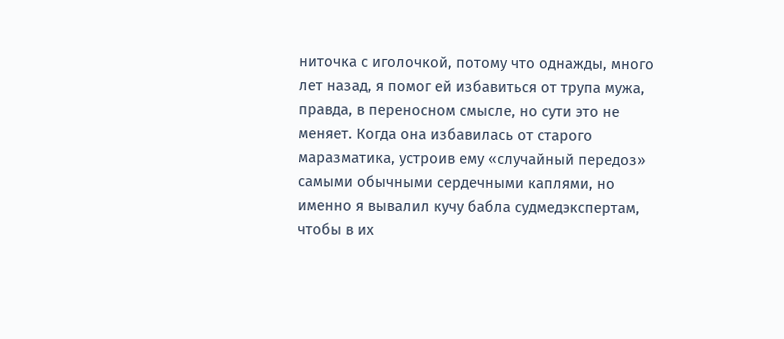ниточка с иголочкой, потому что однажды, много лет назад, я помог ей избавиться от трупа мужа, правда, в переносном смысле, но сути это не меняет. Когда она избавилась от старого маразматика, устроив ему «случайный передоз» самыми обычными сердечными каплями, но именно я вывалил кучу бабла судмедэкспертам, чтобы в их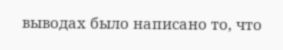выводах было написано то, что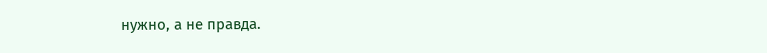нужно, а не правда.